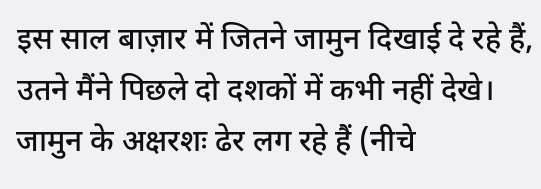इस साल बाज़ार में जितने जामुन दिखाई दे रहे हैं, उतने मैंने पिछले दो दशकों में कभी नहीं देखे। जामुन के अक्षरशः ढेर लग रहे हैं (नीचे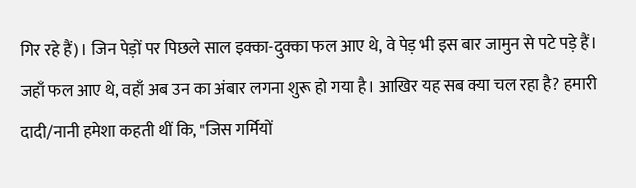गिर रहे हैं)। जिन पेड़ों पर पिछले साल इक्का-दुक्का फल आए थे, वे पेड़ भी इस बार जामुन से पटे पड़े हैं। जहाँ फल आए थे, वहाँ अब उन का अंबार लगना शुरू हो गया है। आखिर यह सब क्या चल रहा है? हमारी दादी/नानी हमेशा कहती थीं कि, "जिस गर्मियों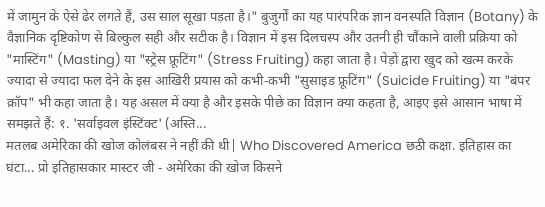में जामुन के ऐसे ढेर लगते हैं, उस साल सूखा पड़ता है।" बुजुर्गों का यह पारंपरिक ज्ञान वनस्पति विज्ञान (Botany) के वैज्ञानिक दृष्टिकोण से बिल्कुल सही और सटीक है। विज्ञान में इस दिलचस्प और उतनी ही चौंकाने वाली प्रक्रिया को "मास्टिंग" (Masting) या "स्ट्रेस फ्रूटिंग" (Stress Fruiting) कहा जाता है। पेड़ों द्वारा खुद को खत्म करके ज्यादा से ज्यादा फल देने के इस आखिरी प्रयास को कभी-कभी "सुसाइड फ्रूटिंग" (Suicide Fruiting) या "बंपर क्रॉप" भी कहा जाता है। यह असल में क्या है और इसके पीछे का विज्ञान क्या कहता है, आइए इसे आसान भाषा में समझते हैं: १. 'सर्वाइवल इंस्टिंक्ट' (अस्ति...
मतलब अमेरिका की खोज कोलंबस ने नहीं की थी| Who Discovered America छठी कक्षा. इतिहास का घंटा... प्रो इतिहासकार मास्टर जी - अमेरिका की खोज किसने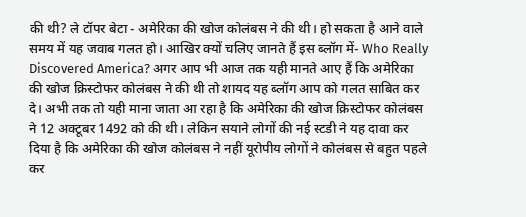की थी? ले टॉपर बेटा - अमेरिका की खोज कोलंबस ने की थी। हो सकता है आने वाले समय में यह जवाब गलत हो। आखिर क्यों चलिए जानते हैं इस ब्लॉग में- Who Really Discovered America? अगर आप भी आज तक यही मानते आए हैं कि अमेरिका की खोज क्रिस्टोफर कोलंबस ने की थी तो शायद यह ब्लॉग आप को गलत साबित कर दे। अभी तक तो यही माना जाता आ रहा है कि अमेरिका की खोज क्रिस्टोफर कोलंबस ने 12 अक्टूबर 1492 को की थी। लेकिन सयाने लोगों की नई स्टडी ने यह दावा कर दिया है कि अमेरिका की खोज कोलंबस ने नहीं यूरोपीय लोगों ने कोलंबस से बहुत पहले कर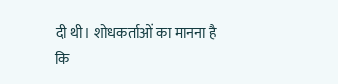दी थी। शोधकर्ताओं का मानना है कि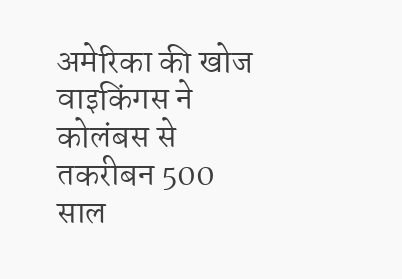अमेरिका की खोज वाइकिंगस ने कोलंबस से तकरीबन 500 साल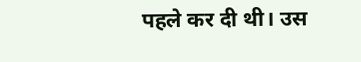पहले कर दी थी। उस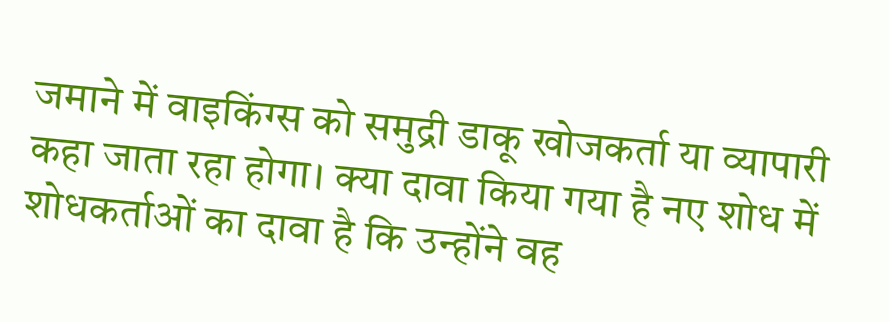जमाने में वाइकिंग्स को समुद्री डाकू खोजकर्ता या व्यापारी कहा जाता रहा होगा। क्या दावा किया गया है नए शोध में शोधकर्ताओं का दावा है कि उन्होंने वह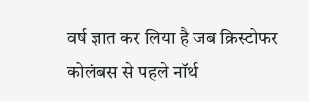वर्ष ज्ञात कर लिया है जब क्रिस्टोफर कोलंबस से पहले नॉर्थ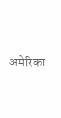अमेरिका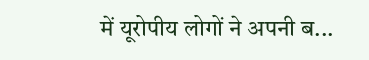में यूरोपीय लोगों ने अपनी ब...